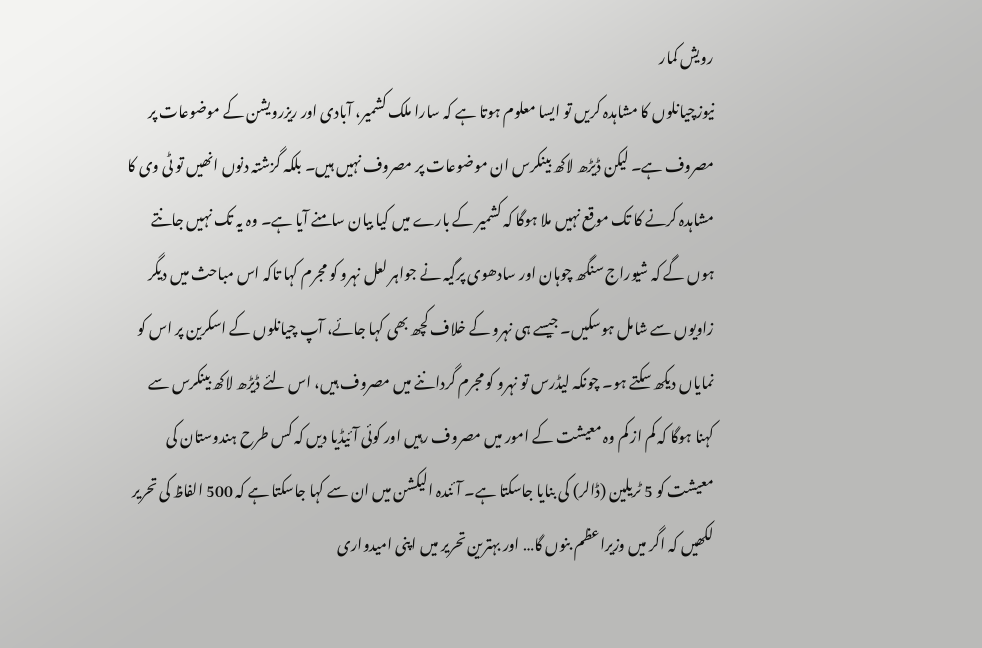رویش کمار
نیوزچیانلوں کا مشاہدہ کریں تو ایسا معلوم ہوتا ہے کہ سارا ملک کشمیر، آبادی اور ریزرویشن کے موضوعات پر مصروف ہے۔ لیکن ڈیڑھ لاکھ بینکرس ان موضوعات پر مصروف نہیں ہیں۔ بلکہ گزشتہ دنوں انھیں تو ٹی وی کا مشاہدہ کرنے کا تک موقع نہیں ملا ہوگا کہ کشمیر کے بارے میں کیا بیان سامنے آیا ہے۔ وہ یہ تک نہیں جانتے ہوں گے کہ شیوراج سنگھ چوہان اور سادھوی پرگیہ نے جواہر لعل نہرو کو مجرم کہا تاکہ اس مباحث میں دیگر زاویوں سے شامل ہوسکیں۔ جیسے ہی نہرو کے خلاف کچھ بھی کہا جائے، آپ چیانلوں کے اسکرین پر اس کو نمایاں دیکھ سکتے ہو۔ چونکہ لیڈرس تو نہرو کو مجرم گرداننے میں مصروف ہیں، اس لئے ڈیڑھ لاکھ بینکرس سے کہنا ہوگا کہ کم از کم وہ معیشت کے امور میں مصروف رہیں اور کوئی آئیڈیا دیں کہ کس طرح ہندوستان کی معیشت کو 5 ٹریلین (ڈالر) کی بنایا جاسکتا ہے۔ آئندہ الیکشن میں ان سے کہا جاسکتا ہے کہ 500 الفاظ کی تحریر لکھیں کہ اگر میں وزیراعظم بنوں گا… اور بہترین تحریر میں اپنی امیدواری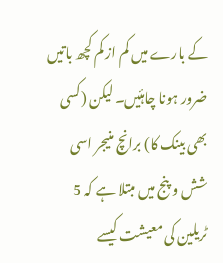کے بارے میں کم از کم کچھ باتیں ضرور ہونا چاہئیں۔ لیکن (کسی بھی بینک کا) برانچ منیجر اسی شش و پنج میں مبتلا ہے کہ 5 ٹریلین کی معیشت کیسے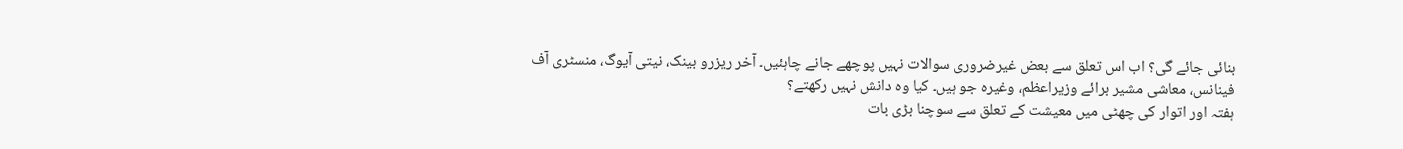بنائی جائے گی؟ اب اس تعلق سے بعض غیرضروری سوالات نہیں پوچھے جانے چاہئیں۔ آخر ریزرو بینک، نیتی آیوگ، منسٹری آف فینانس، معاشی مشیر برائے وزیراعظم، وغیرہ جو ہیں۔ کیا وہ دانش نہیں رکھتے؟
ہفتہ اور اتوار کی چھٹی میں معیشت کے تعلق سے سوچنا بڑی بات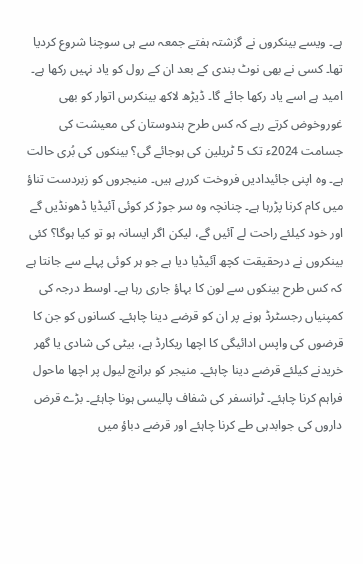ہے۔ ویسے بینکروں نے گزشتہ ہفتے جمعہ سے ہی سوچنا شروع کردیا تھا۔ کسی نے بھی نوٹ بندی کے بعد ان کے رول کو یاد نہیں رکھا ہے۔ امید ہے اسے یاد رکھا جائے گا۔ ڈیڑھ لاکھ بینکرس اتوار کو بھی غوروخوض کرتے رہے کہ کس طرح ہندوستان کی معیشت کی جسامت 2024ء تک 5 ٹریلین کی ہوجائے گی؟ بینکوں کی بُری حالت ہے۔ وہ اپنی جائیدادیں فروخت کررہے ہیں۔ منیجروں کو زبردست تناؤ میں کام کرنا پڑرہا ہے۔ چنانچہ وہ سر جوڑ کر کوئی آئیڈیا ڈھونڈیں گے اور خود کیلئے راحت لے آئیں گے، لیکن اگر ایسانہ ہو تو کیا ہوگا؟ کئی بینکروں نے درحقیقت کچھ آئیڈیا دیا ہے جو ہر کوئی پہلے سے جانتا ہے کہ کس طرح بینکوں سے لون کا بہاؤ جاری رہا ہے۔ اوسط درجہ کی کمپنیاں رجسٹرڈ ہونے پر ان کو قرضے دینا چاہئے۔ کسانوں کو جن کا قرضوں کی واپس ادائیگی کا اچھا ریکارڈ ہے، بیٹی کی شادی یا گھر خریدنے کیلئے قرضے دینا چاہئے۔ منیجر کو برانچ لیول پر اچھا ماحول فراہم کرنا چاہئے۔ ٹرانسفر کی شفاف پالیسی ہونا چاہئے۔ بڑے قرض داروں کی جوابدہی طے کرنا چاہئے اور قرضے دباؤ میں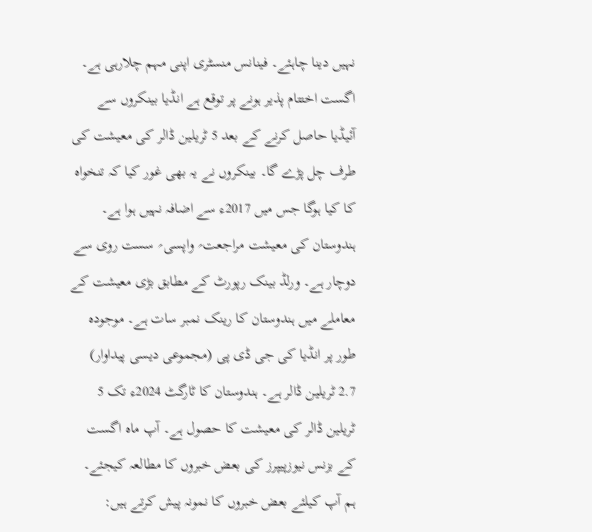نہیں دینا چاہئے۔ فینانس منسٹری اپنی مہم چلارہی ہے۔ اگست اختتام پذیر ہونے پر توقع ہے انڈیا بینکروں سے آئیڈیا حاصل کرنے کے بعد 5 ٹریلین ڈالر کی معیشت کی طرف چل پڑے گا۔ بینکروں نے یہ بھی غور کیا کہ تنخواہ کا کیا ہوگا جس میں 2017ء سے اضافہ نہیں ہوا ہے۔
ہندوستان کی معیشت مراجعت؍ واپسی؍ سست روی سے دوچار ہے۔ ورلڈ بینک رپورٹ کے مطابق بڑی معیشت کے معاملے میں ہندوستان کا رینک نمبر سات ہے۔ موجودہ طور پر انڈیا کی جی ڈی پی (مجموعی دیسی پیداوار) 2.7 ٹریلین ڈالر ہے۔ ہندوستان کا ٹارگٹ 2024ء تک 5 ٹریلین ڈالر کی معیشت کا حصول ہے۔ آپ ماہ اگست کے بزنس نیوزپیپرز کی بعض خبروں کا مطالعہ کیجئے۔ ہم آپ کیلئے بعض خبروں کا نمونہ پیش کرتے ہیں: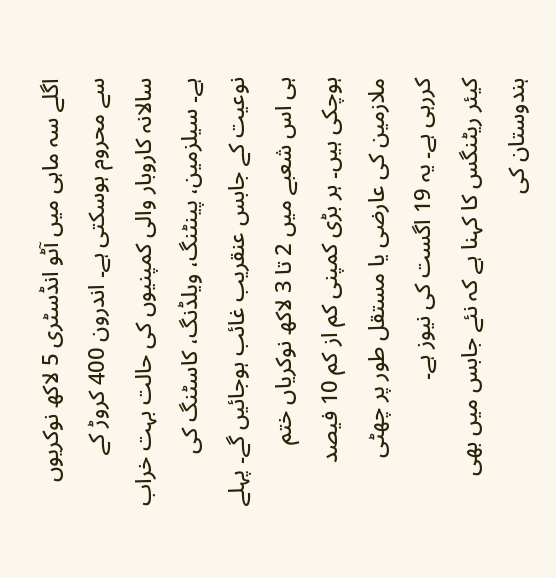اگلے سہ ماہی میں آٹو انڈسٹری 5 لاکھ نوکریوں سے محروم ہوسکتی ہے۔ اندرون 400 کروڑ کے سالانہ کاروبار والی کمپنیوں کی حالت بہت خراب ہے۔ سیلزمین، پینٹنگ، ویلڈنگ، کاسٹنگ کی نوعیت کے جابس عنقریب غائب ہوجائیں گے۔ پہلے ہی اس شعبے میں 2 تا 3 لاکھ نوکریاں ختم ہوچکی ہیں۔ ہر بڑی کمپنی کم از کم 10 فیصد ملازمین کی عارضی یا مستقل طور پر چھٹی کررہی ہے۔ یہ 19 اگست کی نیوز ہے۔
کیئر ریٹنگس کا کہنا ہے کہ نئے جابس میں بھی ہندوستان کی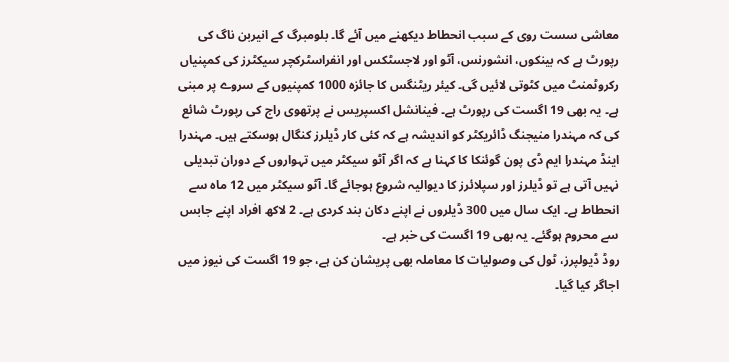معاشی سست روی کے سبب انحطاط دیکھنے میں آئے گا۔ بلومبرگ کے انیربن ناگ کی رپورٹ ہے کہ بینکوں، انشورنس، آٹو اور لاجسٹکس اور انفراسٹرکچر سیکٹرز کی کمپنیاں رکروٹمنٹ میں کٹوتی لائیں گی۔ کیئر ریٹنگس کا جائزہ 1000 کمپنیوں کے سروے پر مبنی ہے۔ یہ بھی 19 اگست کی رپورٹ ہے۔ فینانشل اکسپریس نے پرتھوی راج کی رپورٹ شائع کی کہ مہندرا منیجنگ ڈائریکٹر کو اندیشہ ہے کہ کئی کار ڈیلرز کنگال ہوسکتے ہیں۔ مہندرا اینڈ مہندرا ایم ڈی پون گوئنکا کا کہنا ہے کہ اگر آٹو سیکٹر میں تہواروں کے دوران تبدیلی نہیں آتی ہے تو ڈیلرز اور سپلائرز کا دیوالیہ شروع ہوجائے گا۔ آٹو سیکٹر میں 12 ماہ سے انحطاط ہے۔ ایک سال میں 300 ڈیلروں نے اپنے دکان بند کردی ہے۔ 2 لاکھ افراد اپنے جابس سے محروم ہوگئے۔ یہ بھی 19 اگست کی خبر ہے۔
روڈ ڈیولپرز، ٹول کی وصولیات کا معاملہ بھی پریشان کن ہے، جو 19 اگست کی نیوز میں اجاگر کیا گیا۔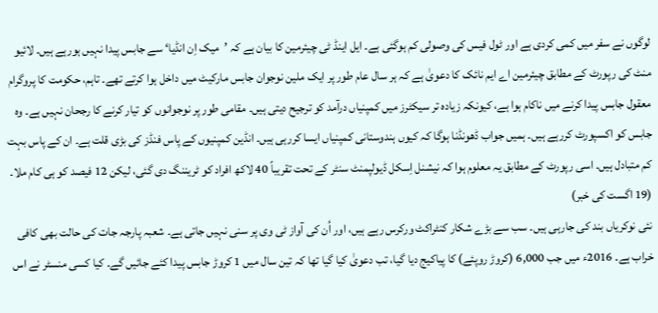لوگوں نے سفر میں کمی کردی ہے اور ٹول فیس کی وصولی کم ہوگئی ہے۔ ایل اینڈ ٹی چیئرمین کا بیان ہے کہ ’میک اِن انڈیا‘ سے جابس پیدا نہیں ہورہے ہیں۔ لائیو منٹ کی رپورٹ کے مطابق چیئرمین اے ایم نائک کا دعویٰ ہے کہ ہر سال عام طور پر ایک ملین نوجوان جابس مارکیٹ میں داخل ہوا کرتے تھے۔ تاہم، حکومت کا پروگرام معقول جابس پیدا کرنے میں ناکام ہوا ہے، کیونکہ زیادہ تر سیکٹرز میں کمپنیاں درآمد کو ترجیح دیتی ہیں۔ مقامی طور پر نوجوانوں کو تیار کرنے کا رجحان نہیں ہے۔ وہ جابس کو اکسپورٹ کررہے ہیں۔ ہمیں جواب ڈھونڈنا ہوگا کہ کیوں ہندوستانی کمپنیاں ایسا کررہی ہیں۔ انڈین کمپنیوں کے پاس فنڈز کی بڑی قلت ہے۔ ان کے پاس بہت کم متبادل ہیں۔ اسی رپورٹ کے مطابق یہ معلوم ہوا کہ نیشنل اِسکل ڈیولپمنٹ سنٹر کے تحت تقریباً 40 لاکھ افراد کو ٹریننگ دی گئی، لیکن 12 فیصد کو ہی کام ملا۔ (19 اگست کی خبر)
نئی نوکریاں بند کی جارہی ہیں۔ سب سے بڑے شکار کنٹراکٹ ورکرس رہے ہیں، اور اُن کی آواز ٹی وی پر سنی نہیں جاتی ہے۔ شعبہ پارجہ جات کی حالت بھی کافی خراب ہے۔ 2016ء میں جب 6,000 (کروڑ روپئے) کا پیاکیج دیا گیا، تب دعویٰ کیا گیا تھا کہ تین سال میں 1 کروڑ جابس پیدا کئے جائیں گے۔ کیا کسی منسٹر نے اس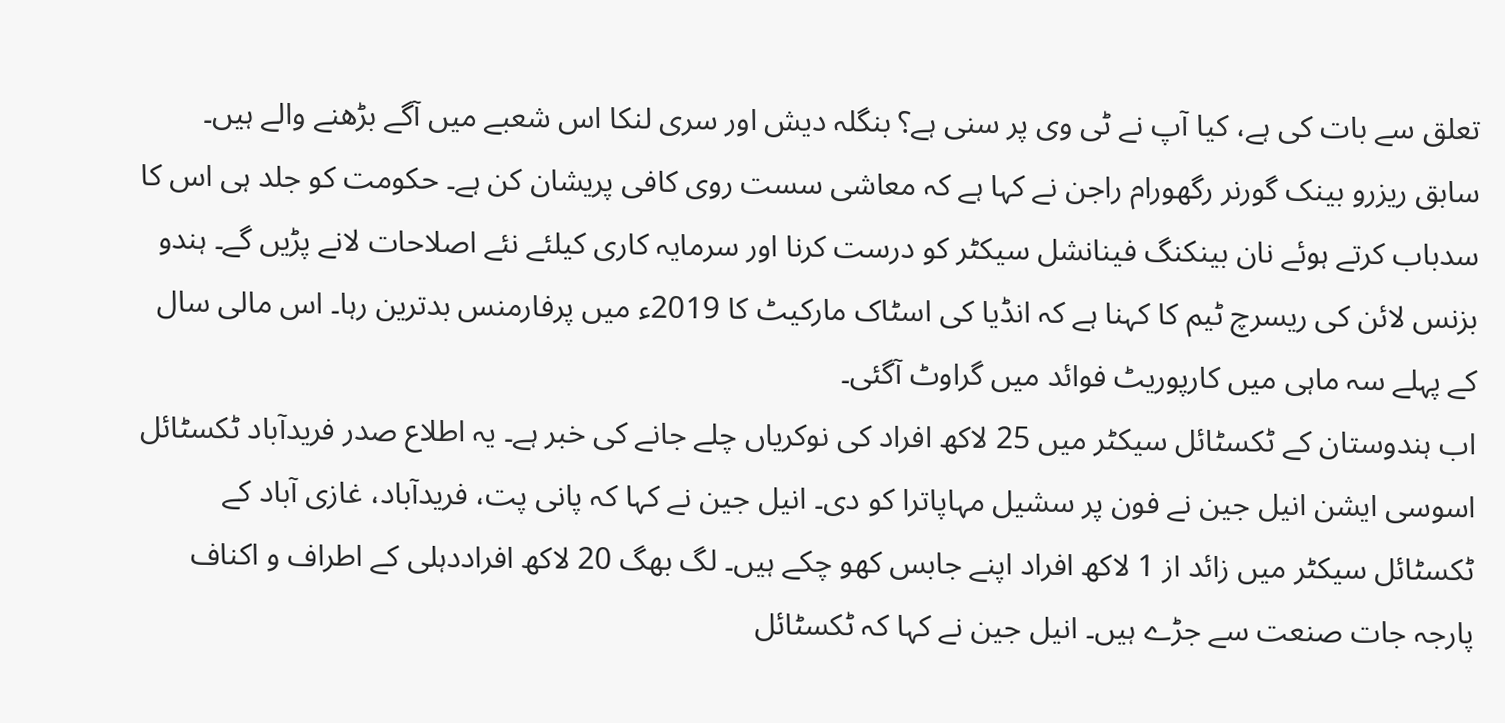تعلق سے بات کی ہے، کیا آپ نے ٹی وی پر سنی ہے؟ بنگلہ دیش اور سری لنکا اس شعبے میں آگے بڑھنے والے ہیں۔
سابق ریزرو بینک گورنر رگھورام راجن نے کہا ہے کہ معاشی سست روی کافی پریشان کن ہے۔ حکومت کو جلد ہی اس کا سدباب کرتے ہوئے نان بینکنگ فینانشل سیکٹر کو درست کرنا اور سرمایہ کاری کیلئے نئے اصلاحات لانے پڑیں گے۔ ہندو بزنس لائن کی ریسرچ ٹیم کا کہنا ہے کہ انڈیا کی اسٹاک مارکیٹ کا 2019ء میں پرفارمنس بدترین رہا۔ اس مالی سال کے پہلے سہ ماہی میں کارپوریٹ فوائد میں گراوٹ آگئی۔
اب ہندوستان کے ٹکسٹائل سیکٹر میں 25 لاکھ افراد کی نوکریاں چلے جانے کی خبر ہے۔ یہ اطلاع صدر فریدآباد ٹکسٹائل اسوسی ایشن انیل جین نے فون پر سشیل مہاپاترا کو دی۔ انیل جین نے کہا کہ پانی پت، فریدآباد، غازی آباد کے ٹکسٹائل سیکٹر میں زائد از 1 لاکھ افراد اپنے جابس کھو چکے ہیں۔ لگ بھگ 20 لاکھ افراددہلی کے اطراف و اکناف پارجہ جات صنعت سے جڑے ہیں۔ انیل جین نے کہا کہ ٹکسٹائل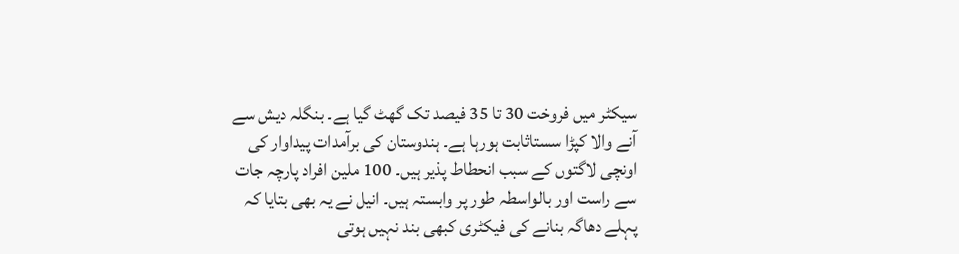سیکٹر میں فروخت 30 تا 35 فیصد تک گھٹ گیا ہے۔ بنگلہ دیش سے آنے والا کپڑا سستاثابت ہورہا ہے۔ ہندوستان کی برآمدات پیداوار کی اونچی لاگتوں کے سبب انحطاط پذیر ہیں۔ 100 ملین افراد پارچہ جات سے راست اور بالواسطہ طور پر وابستہ ہیں۔ انیل نے یہ بھی بتایا کہ پہلے دھاگہ بنانے کی فیکٹری کبھی بند نہیں ہوتی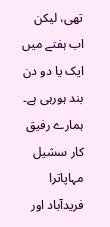تھی، لیکن اب ہفتے میں ایک یا دو دن بند ہورہی ہے۔
ہمارے رفیق کار سشیل مہاپاترا فریدآباد اور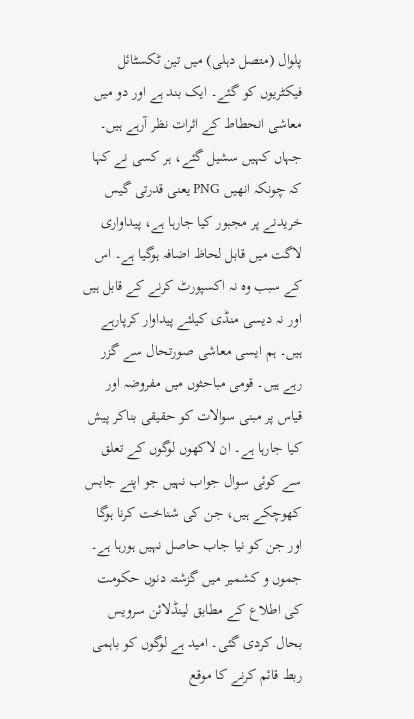پلوال (متصل دہلی) میں تین ٹکسٹائل فیکٹریوں کو گئے۔ ایک بند ہے اور دو میں معاشی انحطاط کے اثرات نظر آرہے ہیں۔ جہاں کہیں سشیل گئے، ہر کسی نے کہا کہ چونکہ انھیں PNG یعنی قدرتی گیس خریدنے پر مجبور کیا جارہا ہے، پیداواری لاگت میں قابل لحاظ اضافہ ہوگیا ہے۔ اس کے سبب وہ نہ اکسپورٹ کرنے کے قابل ہیں اور نہ دیسی منڈی کیلئے پیداوار کرپارہے ہیں۔ ہم ایسی معاشی صورتحال سے گزر رہے ہیں۔ قومی مباحثوں میں مفروضہ اور قیاس پر مبنی سوالات کو حقیقی بناکر پیش کیا جارہا ہے۔ ان لاکھوں لوگوں کے تعلق سے کوئی سوال جواب نہیں جو اپنے جابس کھوچکے ہیں، جن کی شناخت کرنا ہوگا اور جن کو نیا جاب حاصل نہیں ہورہا ہے۔
جموں و کشمیر میں گزشتہ دنوں حکومت کی اطلاع کے مطابق لینڈلائن سرویس بحال کردی گئی۔ امید ہے لوگوں کو باہمی ربط قائم کرنے کا موقع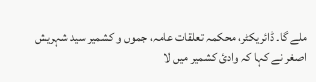ملے گا۔ ڈائریکٹر، محکمہ تعلقات عامہ، جموں و کشمیر سید شہریش اصغر نے کہا کہ وادیٔ کشمیر میں لا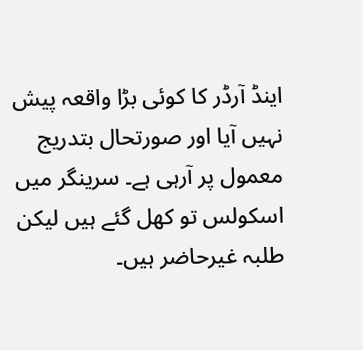اینڈ آرڈر کا کوئی بڑا واقعہ پیش نہیں آیا اور صورتحال بتدریج معمول پر آرہی ہے۔ سرینگر میں اسکولس تو کھل گئے ہیں لیکن طلبہ غیرحاضر ہیں۔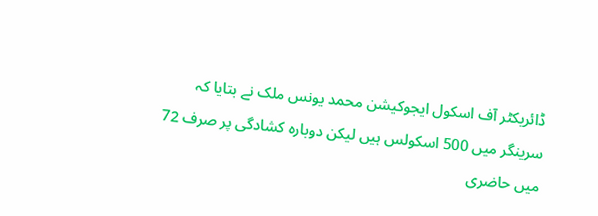ڈائریکٹر آف اسکول ایجوکیشن محمد یونس ملک نے بتایا کہ سرینگر میں 500 اسکولس ہیں لیکن دوبارہ کشادگی پر صرف 72 میں حاضری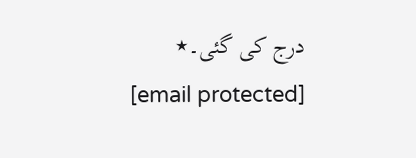درج کی گئی۔٭
[email protected]